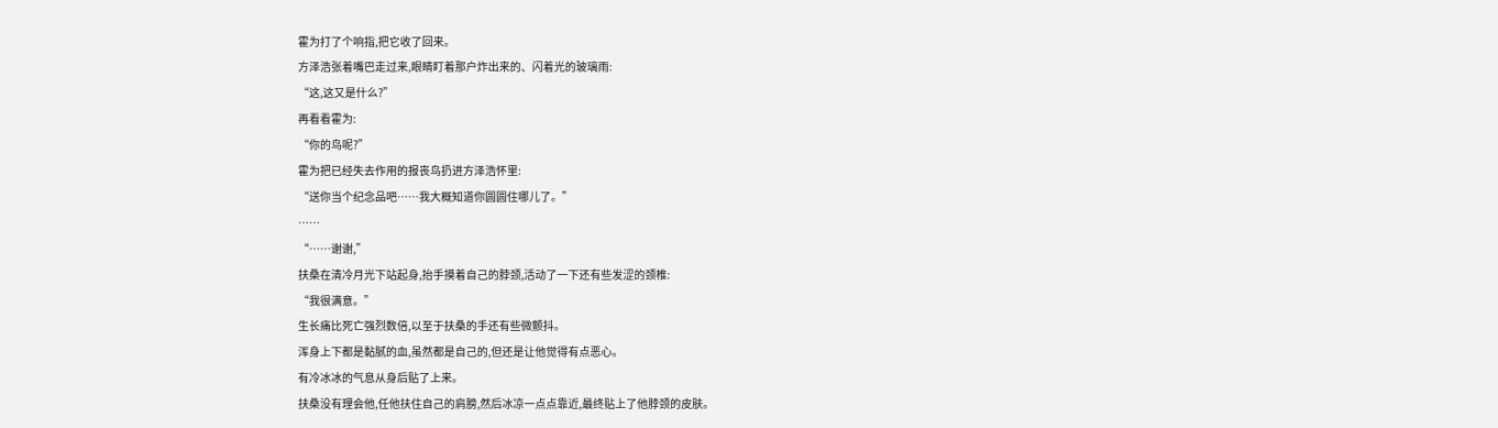霍为打了个响指,把它收了回来。
方泽浩张着嘴巴走过来,眼睛盯着那户炸出来的、闪着光的玻璃雨:
“这,这又是什么?”
再看看霍为:
“你的鸟呢?”
霍为把已经失去作用的报丧鸟扔进方泽浩怀里:
“送你当个纪念品吧……我大概知道你圆圆住哪儿了。”
……
“……谢谢,”
扶桑在清冷月光下站起身,抬手摸着自己的脖颈,活动了一下还有些发涩的颈椎:
“我很满意。”
生长痛比死亡强烈数倍,以至于扶桑的手还有些微颤抖。
浑身上下都是黏腻的血,虽然都是自己的,但还是让他觉得有点恶心。
有冷冰冰的气息从身后贴了上来。
扶桑没有理会他,任他扶住自己的肩膀,然后冰凉一点点靠近,最终贴上了他脖颈的皮肤。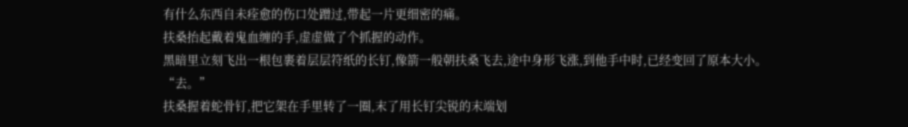有什么东西自未痊愈的伤口处蹭过,带起一片更细密的痛。
扶桑抬起戴着鬼血缠的手,虚虚做了个抓握的动作。
黑暗里立刻飞出一根包裹着层层符纸的长钉,像箭一般朝扶桑飞去,途中身形飞涨,到他手中时,已经变回了原本大小。
“去。”
扶桑握着蛇骨钉,把它架在手里转了一圈,末了用长钉尖锐的末端划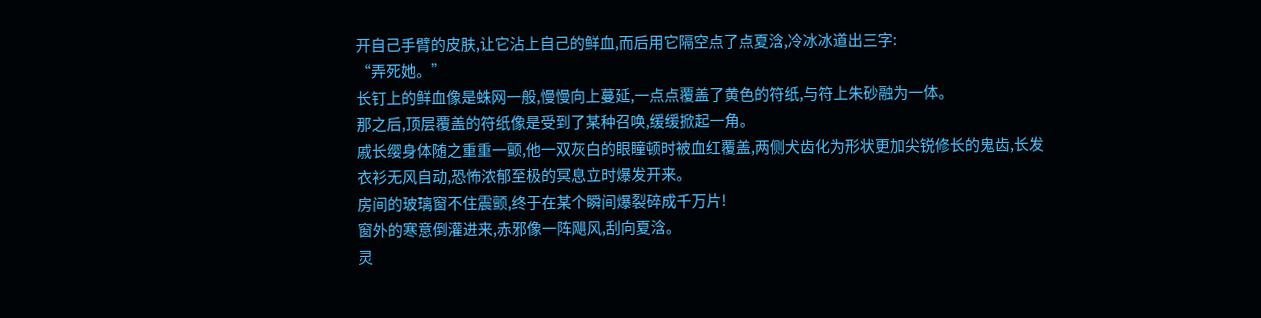开自己手臂的皮肤,让它沾上自己的鲜血,而后用它隔空点了点夏浛,冷冰冰道出三字:
“弄死她。”
长钉上的鲜血像是蛛网一般,慢慢向上蔓延,一点点覆盖了黄色的符纸,与符上朱砂融为一体。
那之后,顶层覆盖的符纸像是受到了某种召唤,缓缓掀起一角。
戚长缨身体随之重重一颤,他一双灰白的眼瞳顿时被血红覆盖,两侧犬齿化为形状更加尖锐修长的鬼齿,长发衣衫无风自动,恐怖浓郁至极的冥息立时爆发开来。
房间的玻璃窗不住震颤,终于在某个瞬间爆裂碎成千万片!
窗外的寒意倒灌进来,赤邪像一阵飓风,刮向夏浛。
灵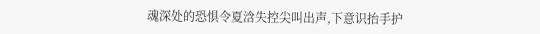魂深处的恐惧令夏浛失控尖叫出声,下意识抬手护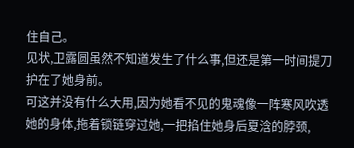住自己。
见状,卫露圆虽然不知道发生了什么事,但还是第一时间提刀护在了她身前。
可这并没有什么大用,因为她看不见的鬼魂像一阵寒风吹透她的身体,拖着锁链穿过她,一把掐住她身后夏浛的脖颈,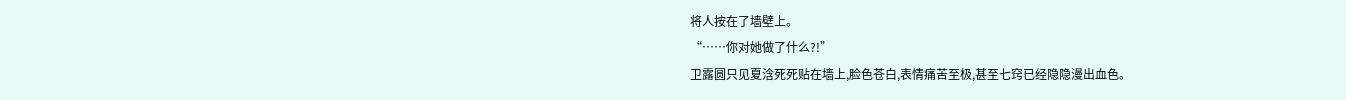将人按在了墙壁上。
“……你对她做了什么?!”
卫露圆只见夏浛死死贴在墙上,脸色苍白,表情痛苦至极,甚至七窍已经隐隐漫出血色。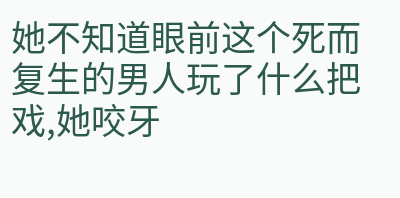她不知道眼前这个死而复生的男人玩了什么把戏,她咬牙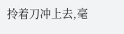拎着刀冲上去,毫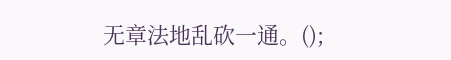无章法地乱砍一通。();